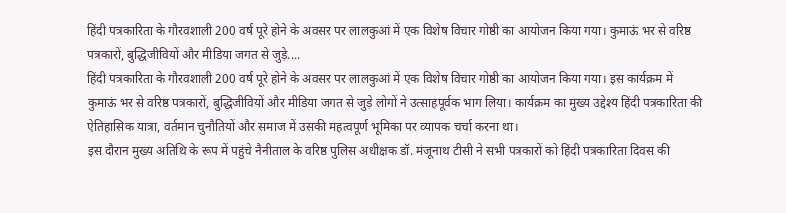हिंदी पत्रकारिता के गौरवशाली 200 वर्ष पूरे होने के अवसर पर लालकुआं में एक विशेष विचार गोष्ठी का आयोजन किया गया। कुमाऊं भर से वरिष्ठ पत्रकारों, बुद्धिजीवियों और मीडिया जगत से जुड़े....
हिंदी पत्रकारिता के गौरवशाली 200 वर्ष पूरे होने के अवसर पर लालकुआं में एक विशेष विचार गोष्ठी का आयोजन किया गया। इस कार्यक्रम में कुमाऊं भर से वरिष्ठ पत्रकारों, बुद्धिजीवियों और मीडिया जगत से जुड़े लोगों ने उत्साहपूर्वक भाग लिया। कार्यक्रम का मुख्य उद्देश्य हिंदी पत्रकारिता की ऐतिहासिक यात्रा, वर्तमान चुनौतियों और समाज में उसकी महत्वपूर्ण भूमिका पर व्यापक चर्चा करना था।
इस दौरान मुख्य अतिथि के रूप में पहुंचे नैनीताल के वरिष्ठ पुलिस अधीक्षक डॉ. मंजूनाथ टीसी ने सभी पत्रकारों को हिंदी पत्रकारिता दिवस की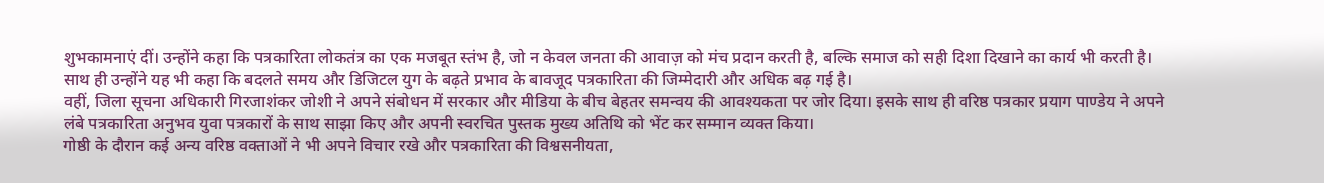शुभकामनाएं दीं। उन्होंने कहा कि पत्रकारिता लोकतंत्र का एक मजबूत स्तंभ है, जो न केवल जनता की आवाज़ को मंच प्रदान करती है, बल्कि समाज को सही दिशा दिखाने का कार्य भी करती है। साथ ही उन्होंने यह भी कहा कि बदलते समय और डिजिटल युग के बढ़ते प्रभाव के बावजूद पत्रकारिता की जिम्मेदारी और अधिक बढ़ गई है।
वहीं, जिला सूचना अधिकारी गिरजाशंकर जोशी ने अपने संबोधन में सरकार और मीडिया के बीच बेहतर समन्वय की आवश्यकता पर जोर दिया। इसके साथ ही वरिष्ठ पत्रकार प्रयाग पाण्डेय ने अपने लंबे पत्रकारिता अनुभव युवा पत्रकारों के साथ साझा किए और अपनी स्वरचित पुस्तक मुख्य अतिथि को भेंट कर सम्मान व्यक्त किया।
गोष्ठी के दौरान कई अन्य वरिष्ठ वक्ताओं ने भी अपने विचार रखे और पत्रकारिता की विश्वसनीयता,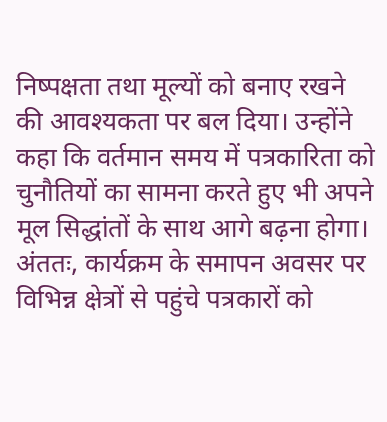निष्पक्षता तथा मूल्यों को बनाए रखने की आवश्यकता पर बल दिया। उन्होंने कहा कि वर्तमान समय में पत्रकारिता को चुनौतियों का सामना करते हुए भी अपने मूल सिद्धांतों के साथ आगे बढ़ना होगा।
अंततः, कार्यक्रम के समापन अवसर पर विभिन्न क्षेत्रों से पहुंचे पत्रकारों को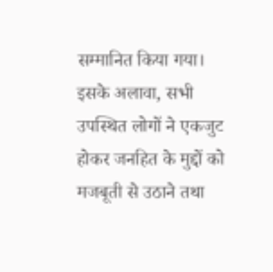सम्मानित किया गया। इसके अलावा, सभी उपस्थित लोगों ने एकजुट होकर जनहित के मुद्दों को मजबूती से उठाने तथा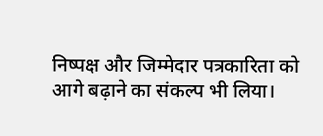निष्पक्ष और जिम्मेदार पत्रकारिता को आगे बढ़ाने का संकल्प भी लिया।